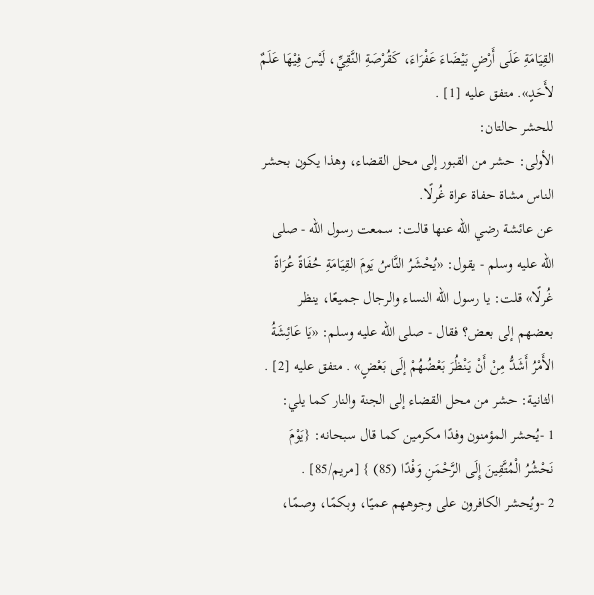القِيَامَةِ عَلَى أَرْضٍ بَيْضَاءَ عَفْرَاءَ، كَقُرْصَةِ النَّقِيِّ، لَيْسَ فِيْهَا عَلَمٌ لأَحَدٍ». متفق عليه [1] .
للحشر حالتان:
الأولى: حشر من القبور إلى محل القضاء، وهذا يكون بحشر الناس مشاة حفاة عراة غُرلًا.
عن عائشة رضي الله عنها قالت: سمعت رسول الله - صلى الله عليه وسلم - يقول: «يُحْشَرُ النَّاسُ يَومَ القِيَامَةِ حُفَاةً عُرَاةً غُرلًا» قلت: يا رسول الله النساء والرجال جميعًا، ينظر بعضهم إلى بعض؟ فقال - صلى الله عليه وسلم: «يَا عَائِشَةُ الأَمْرُ أَشَدُّ مِنْ أَنْ يَنْظُرَ بَعْضُهُمْ إلَى بَعْضٍ» . متفق عليه [2] .
الثانية: حشر من محل القضاء إلى الجنة والنار كما يلي:
1 -يُحشر المؤمنون وفدًا مكرمين كما قال سبحانه: {يَوْمَ نَحْشُرُ الْمُتَّقِينَ إِلَى الرَّحْمَنِ وَفْدًا (85) } [مريم/85] .
2 -ويُحشر الكافرون على وجوههم عميًا، وبكمًا، وصمًا،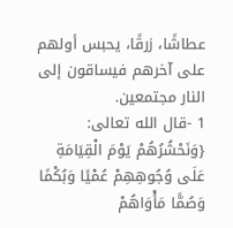عطاشًا، زرقًا، يحبس أولهم على آخرهم فيساقون إلى النار مجتمعين.
1 -قال الله تعالى: {وَنَحْشُرُهُمْ يَوْمَ الْقِيَامَةِ عَلَى وُجُوهِهِمْ عُمْيًا وَبُكْمًا وَصُمًّا مَأْوَاهُمْ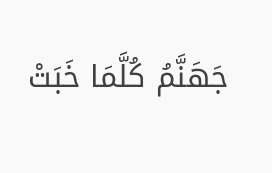جَهَنَّمُ كُلَّمَا خَبَتْ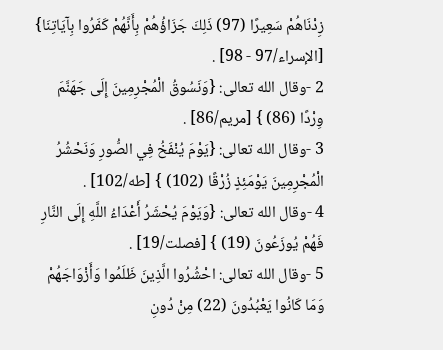زِدْنَاهُمْ سَعِيرًا (97) ذَلِكَ جَزَاؤُهُمْ بِأَنَّهُمْ كَفَرُوا بِآيَاتِنَا} [الإسراء/97 - 98] .
2 -وقال الله تعالى: {وَنَسُوقُ الْمُجْرِمِينَ إِلَى جَهَنَّمَ وِرْدًا (86) } [مريم/86] .
3 -وقال الله تعالى: {يَوْمَ يُنْفَخُ فِي الصُّورِ وَنَحْشُرُ الْمُجْرِمِينَ يَوْمَئِذٍ زُرْقًا (102) } [طه/102] .
4 -وقال الله تعالى: {وَيَوْمَ يُحْشَرُ أَعْدَاءُ اللَّهِ إِلَى النَّارِ فَهُمْ يُوزَعُونَ (19) } [فصلت/19] .
5 -وقال الله تعالى: احْشُرُوا الَّذِينَ ظَلَمُوا وَأَزْوَاجَهُمْ وَمَا كَانُوا يَعْبُدُونَ (22) مِنْ دُونِ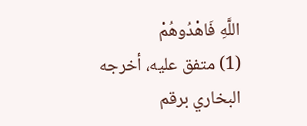اللَّهِ فَاهْدُوهُمْ
(1) متفق عليه، أخرجه البخاري برقم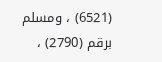(6521) ، ومسلم برقم (2790) ،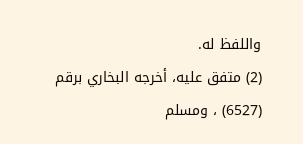واللفظ له.
(2) متفق عليه، أخرجه البخاري برقم (6527) ، ومسلم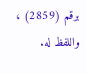برقم (2859) ، واللفظ له.